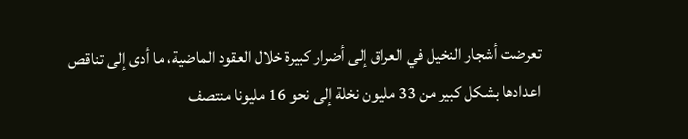تعرضت أشجار النخيل في العراق إلى أضرار كبيرة خلال العقود الماضية، ما أدى إلى تناقص اعدادها بشكل كبير من 33 مليون نخلة إلى نحو 16 مليونا منتصف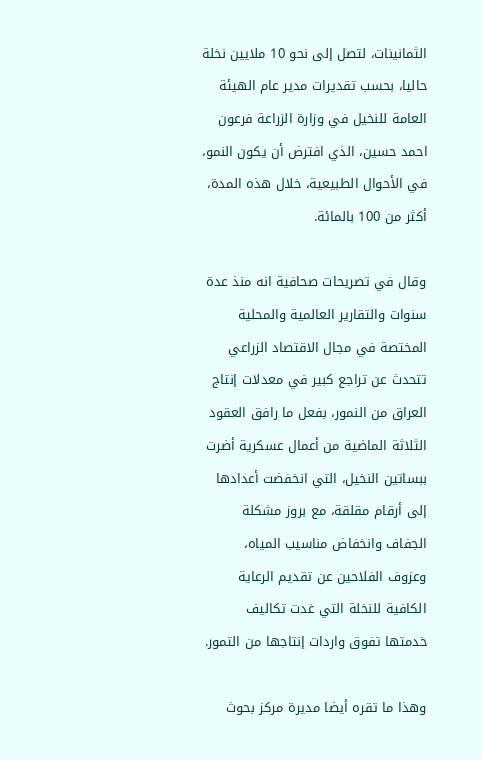الثمانينات، لتصل إلى نحو 10 ملايين نخلة حاليا، بحسب تقديرات مدير عام الهيئة العامة للنخيل في وزارة الزراعة فرعون احمد حسين، الذي افترض أن يكون النمو، في الأحوال الطبيعية، خلال هذه المدة، أكثر من 100 بالمائة.

وقال في تصريحات صحافية انه منذ عدة سنوات والتقارير العالمية والمحلية المختصة في مجال الاقتصاد الزراعي تتحدث عن تراجع كبير في معدلات إنتاج العراق من النمور، بفعل ما رافق العقود الثلاثة الماضية من أعمال عسكرية أضرت ببساتين النخيل، التي انخفضت أعدادها إلى أرقام مقلقة، مع بروز مشكلة الجفاف وانخفاض مناسيب المياه، وعزوف الفلاحين عن تقديم الرعاية الكافية للنخلة التي غدت تكاليف خدمتها تفوق واردات إنتاجها من التمور.

وهذا ما تقره أيضا مديرة مركز بحوث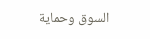السوق وحماية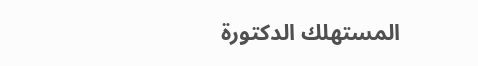المستهلك الدكتورة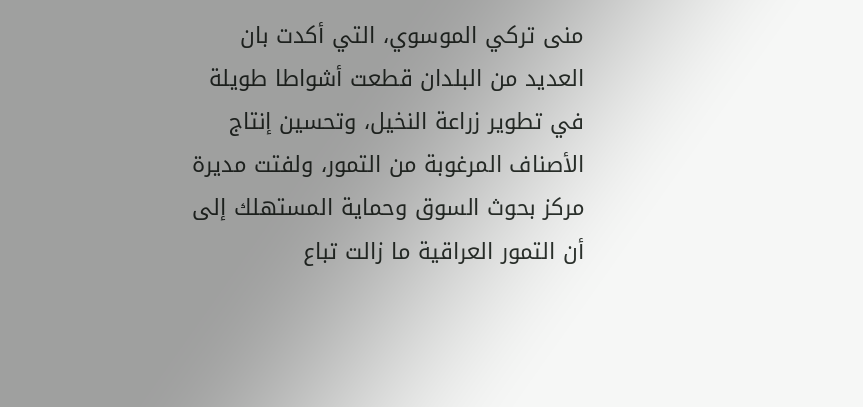منى تركي الموسوي، التي أكدت بان العديد من البلدان قطعت أشواطا طويلة في تطوير زراعة النخيل، وتحسين إنتاج الأصناف المرغوبة من التمور، ولفتت مديرة مركز بحوث السوق وحماية المستهلك إلى أن التمور العراقية ما زالت تباع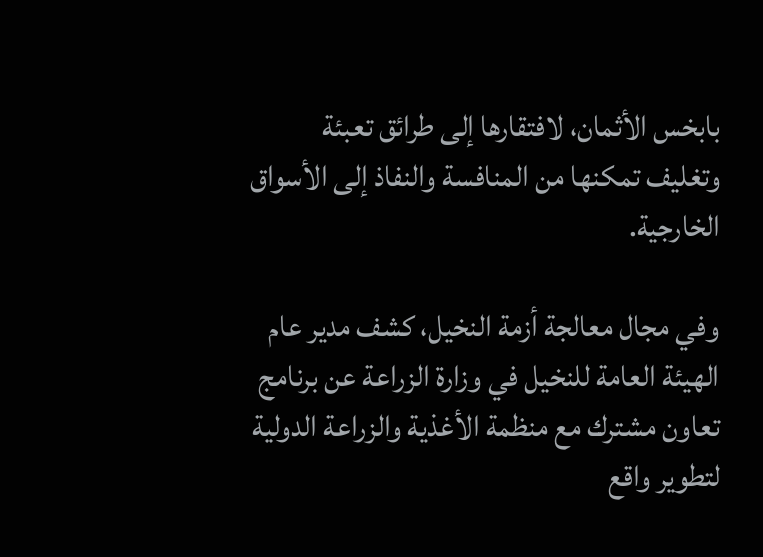بابخس الأثمان، لافتقارها إلى طرائق تعبئة وتغليف تمكنها من المنافسة والنفاذ إلى الأسواق الخارجية.

وفي مجال معالجة أزمة النخيل، كشف مدير عام الهيئة العامة للنخيل في وزارة الزراعة عن برنامج تعاون مشترك مع منظمة الأغذية والزراعة الدولية لتطوير واقع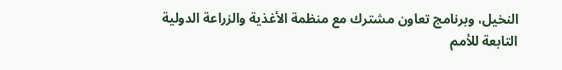النخيل، وبرنامج تعاون مشترك مع منظمة الأغذية والزراعة الدولية التابعة للأمم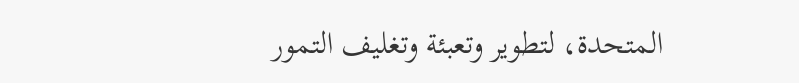المتحدة، لتطوير وتعبئة وتغليف التمور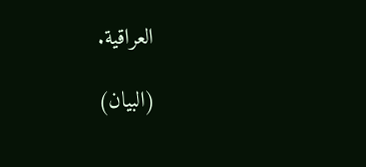العراقية.

(البيان)